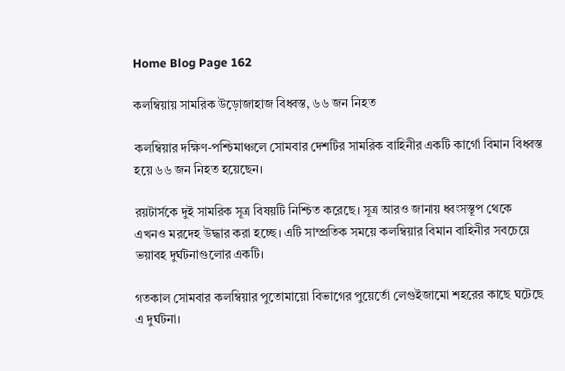Home Blog Page 162

কলম্বিয়ায় সামরিক উড়োজাহাজ বিধ্বস্ত, ৬৬ জন নিহত

কলম্বিয়ার দক্ষিণ-পশ্চিমাঞ্চলে সোমবার দেশটির সামরিক বাহিনীর একটি কার্গো বিমান বিধ্বস্ত হয়ে ৬৬ জন নিহত হয়েছেন।

রয়টার্সকে দুই সামরিক সূত্র বিষয়টি নিশ্চিত করেছে। সূত্র আরও জানায় ধ্বংসস্তূপ থেকে এখনও মরদেহ উদ্ধার করা হচ্ছে। এটি সাম্প্রতিক সময়ে কলম্বিয়ার বিমান বাহিনীর সবচেয়ে ভয়াবহ দুর্ঘটনাগুলোর একটি।

গতকাল সোমবার কলম্বিয়ার পুতোমায়ো বিভাগের পুয়ের্তো লেগুইজামো শহরের কাছে ঘটেছে এ দুর্ঘটনা।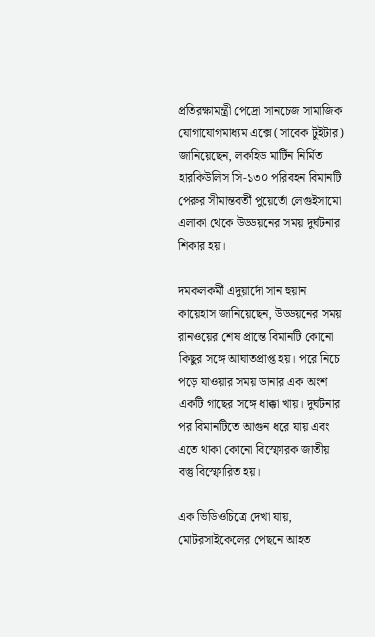প্রতিরক্ষামন্ত্রী পেদ্রো সানচেজ সামাজিক যোগাযোগমাধ্যম এক্সে (সাবেক টুইটার) জানিয়েছেন, লকহিড মার্টিন নির্মিত হারকিউলিস সি-১৩০ পরিবহন বিমানটি পেরুর সীমান্তবর্তী পুয়ের্তো লেগুইসামো এলাকা থেকে উড্ডয়নের সময় দুর্ঘটনার শিকার হয়।

দমকলকর্মী এদুয়ার্দো সান হুয়ান কায়েহাস জানিয়েছেন, উড্ডয়নের সময় রানওয়ের শেষ প্রান্তে বিমানটি কোনো কিছুর সঙ্গে আঘাতপ্রাপ্ত হয়। পরে নিচে পড়ে যাওয়ার সময় ডানার এক অংশ একটি গাছের সঙ্গে ধাক্কা খায়। দুর্ঘটনার পর বিমানটিতে আগুন ধরে যায় এবং এতে থাকা কোনো বিস্ফোরক জাতীয় বস্তু বিস্ফোরিত হয়।

এক ভিডিওচিত্রে দেখা যায়, মোটরসাইকেলের পেছনে আহত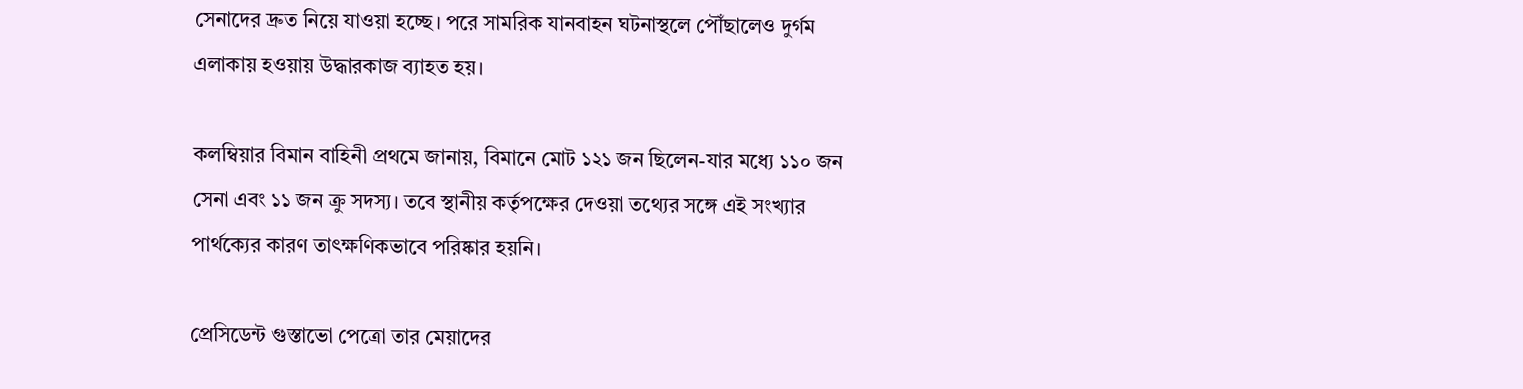সেনাদের দ্রুত নিয়ে যাওয়া হচ্ছে। পরে সামরিক যানবাহন ঘটনাস্থলে পৌঁছালেও দুর্গম এলাকায় হওয়ায় উদ্ধারকাজ ব্যাহত হয়।

কলম্বিয়ার বিমান বাহিনী প্রথমে জানায়, বিমানে মোট ১২১ জন ছিলেন-যার মধ্যে ১১০ জন সেনা এবং ১১ জন ক্রু সদস্য। তবে স্থানীয় কর্তৃপক্ষের দেওয়া তথ্যের সঙ্গে এই সংখ্যার পার্থক্যের কারণ তাৎক্ষণিকভাবে পরিষ্কার হয়নি।

প্রেসিডেন্ট গুস্তাভো পেত্রো তার মেয়াদের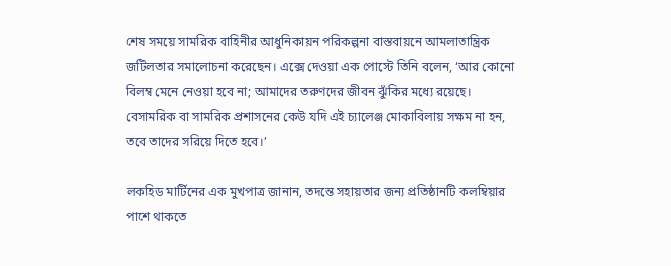শেষ সময়ে সামরিক বাহিনীর আধুনিকায়ন পরিকল্পনা বাস্তবায়নে আমলাতান্ত্রিক জটিলতার সমালোচনা করেছেন। এক্সে দেওয়া এক পোস্টে তিনি বলেন, ‘আর কোনো বিলম্ব মেনে নেওয়া হবে না; আমাদের তরুণদের জীবন ঝুঁকির মধ্যে রয়েছে। বেসামরিক বা সামরিক প্রশাসনের কেউ যদি এই চ্যালেঞ্জ মোকাবিলায় সক্ষম না হন, তবে তাদের সরিয়ে দিতে হবে।’

লকহিড মার্টিনের এক মুখপাত্র জানান, তদন্তে সহায়তার জন্য প্রতিষ্ঠানটি কলম্বিয়ার পাশে থাকতে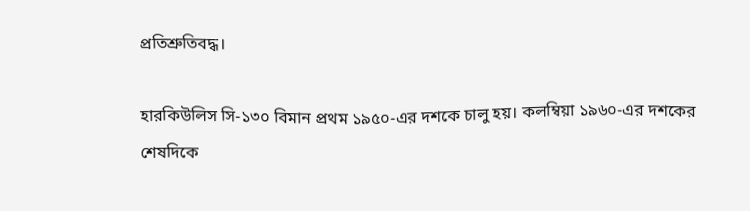প্রতিশ্রুতিবদ্ধ।

হারকিউলিস সি-১৩০ বিমান প্রথম ১৯৫০-এর দশকে চালু হয়। কলম্বিয়া ১৯৬০-এর দশকের শেষদিকে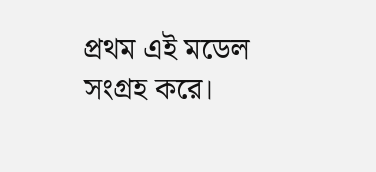প্রথম এই মডেল সংগ্রহ করে।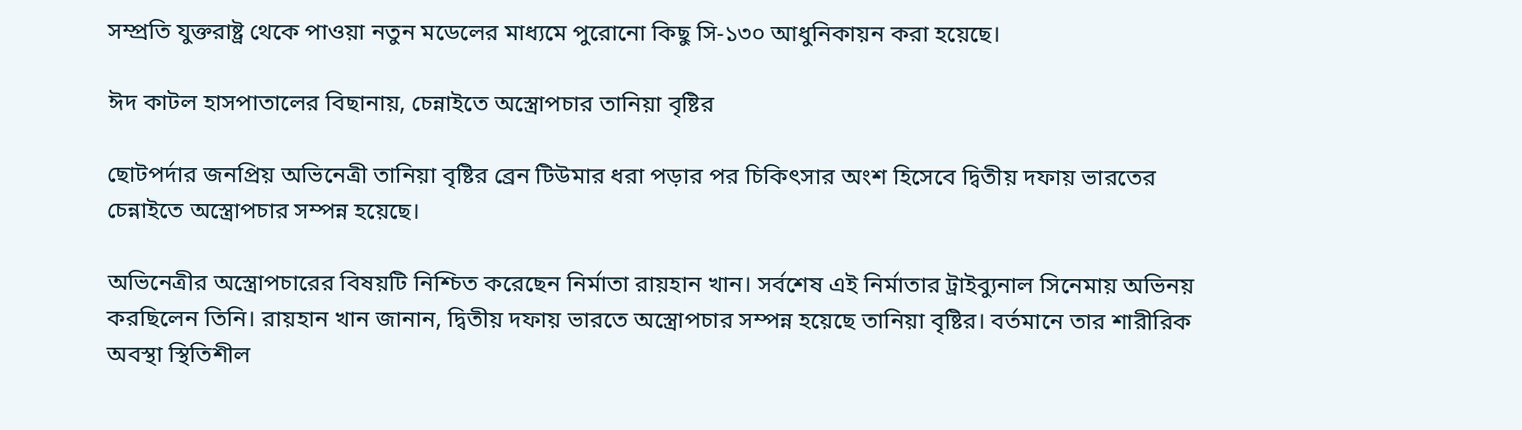সম্প্রতি যুক্তরাষ্ট্র থেকে পাওয়া নতুন মডেলের মাধ্যমে পুরোনো কিছু সি-১৩০ আধুনিকায়ন করা হয়েছে।

ঈদ কাটল হাসপাতালের বিছানায়, চেন্নাইতে অস্ত্রোপচার তানিয়া বৃষ্টির

ছোটপর্দার জনপ্রিয় অভিনেত্রী তানিয়া বৃষ্টির ব্রেন টিউমার ধরা পড়ার পর চিকিৎসার অংশ হিসেবে দ্বিতীয় দফায় ভারতের চেন্নাইতে অস্ত্রোপচার সম্পন্ন হয়েছে।

অভিনেত্রীর অস্ত্রোপচারের বিষয়টি নিশ্চিত করেছেন নির্মাতা রায়হান খান। সর্বশেষ এই নির্মাতার ট্রাইব্যুনাল সিনেমায় অভিনয় করছিলেন তিনি। রায়হান খান জানান, দ্বিতীয় দফায় ভারতে অস্ত্রোপচার সম্পন্ন হয়েছে তানিয়া বৃষ্টির। বর্তমানে তার শারীরিক অবস্থা স্থিতিশীল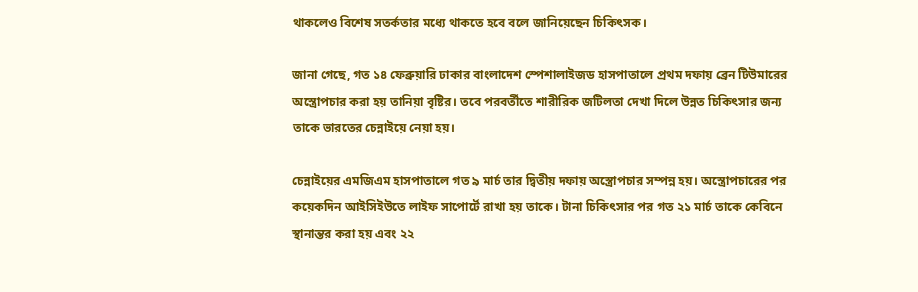থাকলেও বিশেষ সতর্কতার মধ্যে থাকতে হবে বলে জানিয়েছেন চিকিৎসক।

জানা গেছে, গত ১৪ ফেব্রুয়ারি ঢাকার বাংলাদেশ স্পেশালাইজড হাসপাতালে প্রথম দফায় ব্রেন টিউমারের অস্ত্রোপচার করা হয় তানিয়া বৃষ্টির। তবে পরবর্তীতে শারীরিক জটিলতা দেখা দিলে উন্নত চিকিৎসার জন্য তাকে ভারতের চেন্নাইয়ে নেয়া হয়।

চেন্নাইয়ের এমজিএম হাসপাতালে গত ৯ মার্চ তার দ্বিতীয় দফায় অস্ত্রোপচার সম্পন্ন হয়। অস্ত্রোপচারের পর কয়েকদিন আইসিইউতে লাইফ সাপোর্টে রাখা হয় তাকে। টানা চিকিৎসার পর গত ২১ মার্চ তাকে কেবিনে স্থানান্তর করা হয় এবং ২২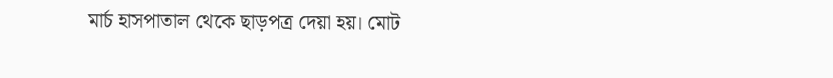মার্চ হাসপাতাল থেকে ছাড়পত্র দেয়া হয়। মোট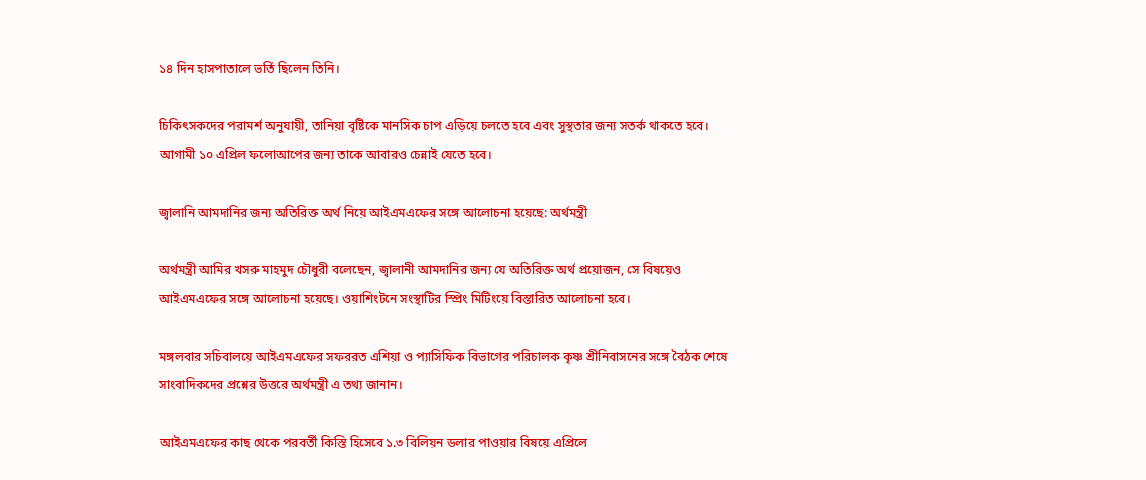১৪ দিন হাসপাতালে ভর্তি ছিলেন তিনি।

চিকিৎসকদের পরামর্শ অনুযায়ী, তানিয়া বৃষ্টিকে মানসিক চাপ এড়িয়ে চলতে হবে এবং সুস্থতার জন্য সতর্ক থাকতে হবে। আগামী ১০ এপ্রিল ফলোআপের জন্য তাকে আবারও চেন্নাই যেতে হবে।

জ্বালানি আমদানির জন্য অতিরিক্ত অর্থ নিয়ে আইএমএফের সঙ্গে আলোচনা হয়েছে: অর্থমন্ত্রী

অর্থমন্ত্রী আমির খসরু মাহমুদ চৌধুরী বলেছেন, জ্বালানী আমদানির জন্য যে অতিরিক্ত অর্থ প্রয়োজন, সে বিষয়েও আইএমএফের সঙ্গে আলোচনা হয়েছে। ওয়াশিংটনে সংস্থাটির স্প্রিং মিটিংয়ে বিস্তারিত আলোচনা হবে।

মঙ্গলবার সচিবালয়ে আইএমএফের সফররত এশিয়া ও প্যাসিফিক বিভাগের পরিচালক কৃষ্ণ শ্রীনিবাসনের সঙ্গে বৈঠক শেষে সাংবাদিকদের প্রশ্নের উত্তরে অর্থমন্ত্রী এ তথ্য জানান।

আইএমএফের কাছ থেকে পরবর্তী কিস্তি হিসেবে ১.৩ বিলিয়ন ডলার পাওয়ার বিষয়ে এপ্রিলে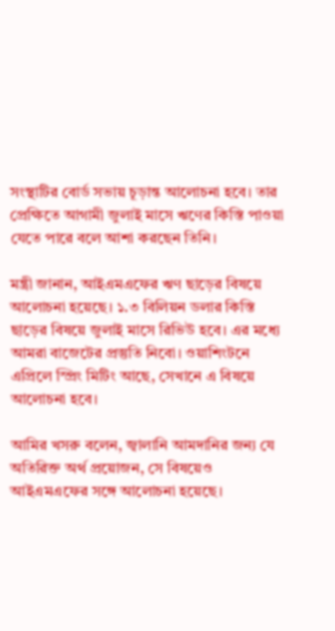সংস্থাটির বোর্ড সভায় চূড়ান্ত আলোচনা হবে। তার প্রেক্ষিতে আগামী জুলাই মাসে ঋণের কিস্তি পাওয়া যেতে পারে বলে আশা করছেন তিনি।

মন্ত্রী জানান, আইএমএফের ঋণ ছাড়ের বিষয়ে আলোচনা হয়েছে। ১.৩ বিলিয়ন ডলার কিস্তি ছাড়ের বিষয়ে জুলাই মাসে রিভিউ হবে। এর মধ্যে আমরা বাজেটের প্রস্তুতি নিবো। ওয়াশিংটনে এপ্রিলে স্প্রিং মিটিং আছে, সেখানে এ বিষয়ে আলোচনা হবে।

আমির খসরু বলেন, জ্বালানি আমদানির জন্য যে অতিরিক্ত অর্থ প্রয়োজন, সে বিষয়েও আইএমএফের সঙ্গে আলোচনা হয়েছে।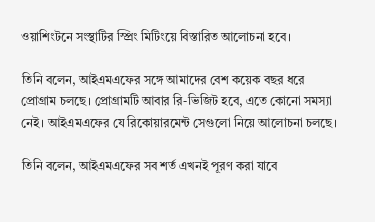ওয়াশিংটনে সংস্থাটির স্প্রিং মিটিংয়ে বিস্তারিত আলোচনা হবে।

তিনি বলেন, আইএমএফের সঙ্গে আমাদের বেশ কয়েক বছর ধরে প্রোগ্রাম চলছে। প্রোগ্রামটি আবার রি-ভিজিট হবে, এতে কোনো সমস্যা নেই। আইএমএফের যে রিকোয়ারমেন্ট সেগুলো নিয়ে আলোচনা চলছে।

তিনি বলেন, আইএমএফের সব শর্ত এখনই পূরণ করা যাবে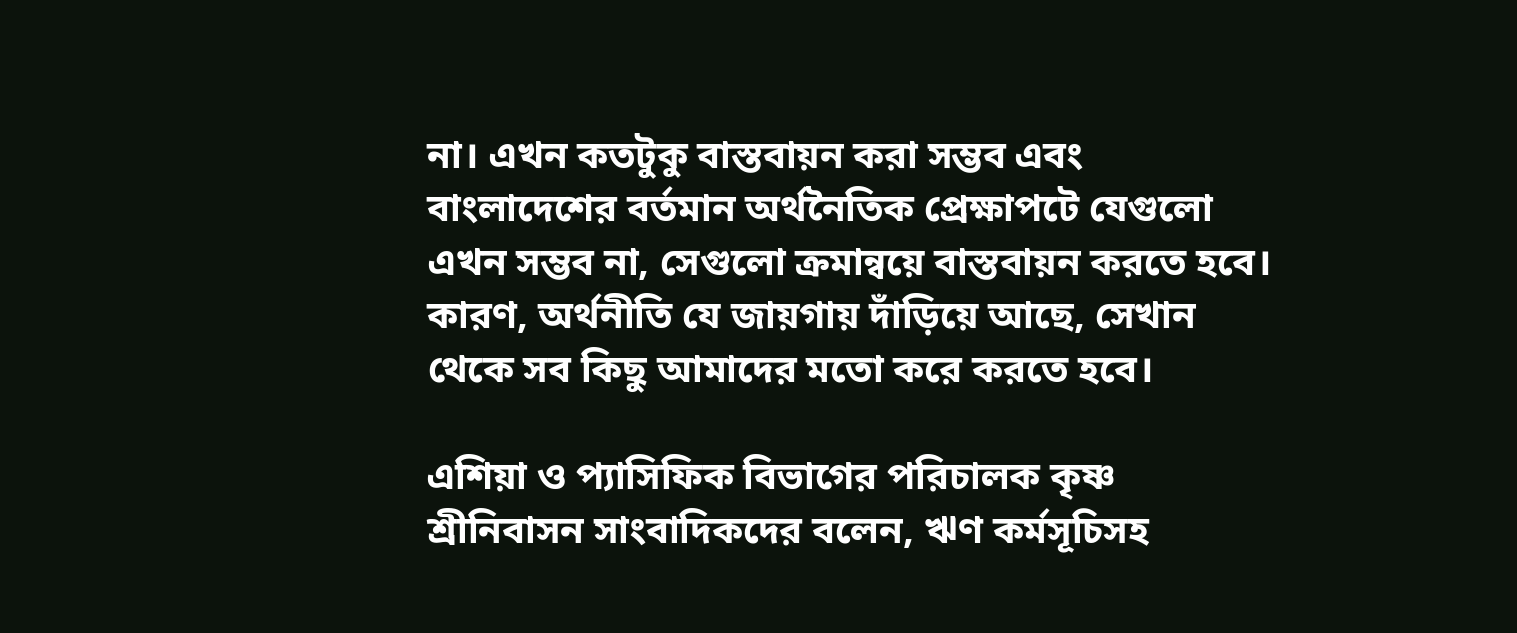না। এখন কতটুকু বাস্তবায়ন করা সম্ভব এবং বাংলাদেশের বর্তমান অর্থনৈতিক প্রেক্ষাপটে যেগুলো এখন সম্ভব না, সেগুলো ক্রমান্বয়ে বাস্তবায়ন করতে হবে। কারণ, অর্থনীতি যে জায়গায় দাঁড়িয়ে আছে, সেখান থেকে সব কিছু আমাদের মতো করে করতে হবে।

এশিয়া ও প্যাসিফিক বিভাগের পরিচালক কৃষ্ণ শ্রীনিবাসন সাংবাদিকদের বলেন, ঋণ কর্মসূচিসহ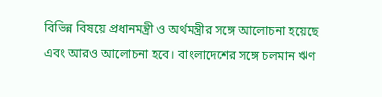বিভিন্ন বিষয়ে প্রধানমন্ত্রী ও অর্থমন্ত্রীর সঙ্গে আলোচনা হয়েছে এবং আরও আলোচনা হবে। বাংলাদেশের সঙ্গে চলমান ঋণ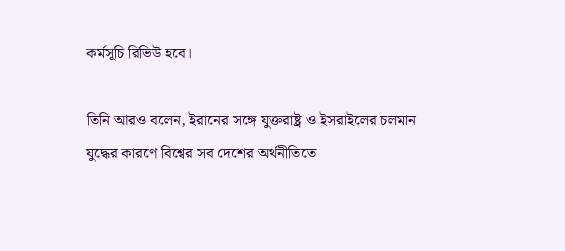কর্মসূচি রিভিউ হবে।

তিনি আরও বলেন, ইরানের সঙ্গে যুক্তরাষ্ট্র ও ইসরাইলের চলমান যুদ্ধের কারণে বিশ্বের সব দেশের অর্থনীতিতে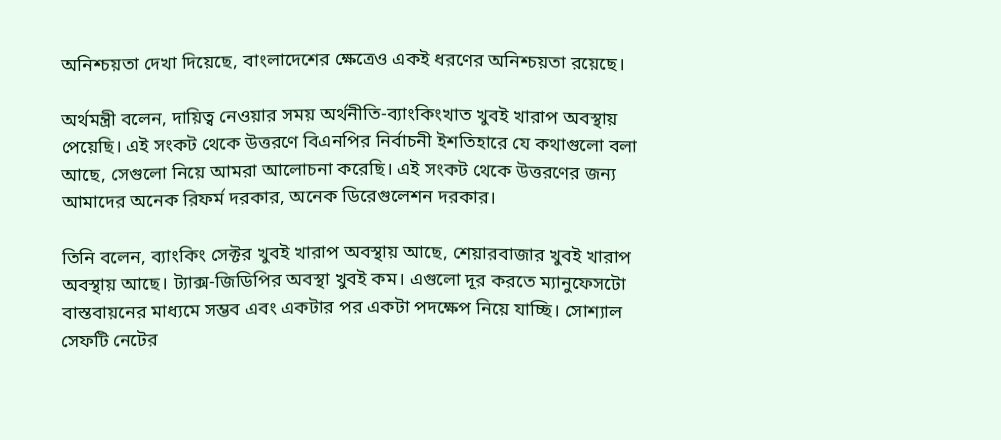অনিশ্চয়তা দেখা দিয়েছে, বাংলাদেশের ক্ষেত্রেও একই ধরণের অনিশ্চয়তা রয়েছে।

অর্থমন্ত্রী বলেন, দায়িত্ব নেওয়ার সময় অর্থনীতি-ব্যাংকিংখাত খুবই খারাপ অবস্থায় পেয়েছি। এই সংকট থেকে উত্তরণে বিএনপির নির্বাচনী ইশতিহারে যে কথাগুলো বলা আছে, সেগুলো নিয়ে আমরা আলোচনা করেছি। এই সংকট থেকে উত্তরণের জন্য আমাদের অনেক রিফর্ম দরকার, অনেক ডিরেগুলেশন দরকার।

তিনি বলেন, ব্যাংকিং সেক্টর খুবই খারাপ অবস্থায় আছে, শেয়ারবাজার খুবই খারাপ অবস্থায় আছে। ট্যাক্স-জিডিপির অবস্থা খুবই কম। এগুলো দূর করতে ম্যানুফেসটো বাস্তবায়নের মাধ্যমে সম্ভব এবং একটার পর একটা পদক্ষেপ নিয়ে যাচ্ছি। সোশ্যাল সেফটি নেটের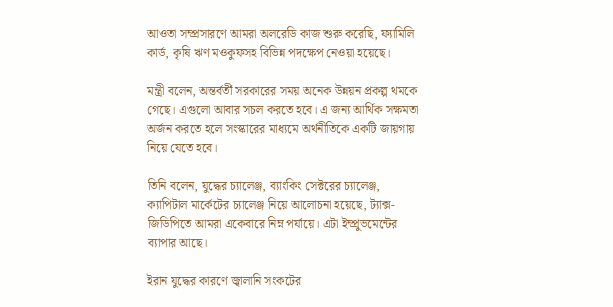আওতা সম্প্রসারণে আমরা অলরেডি কাজ শুরু করেছি, ফ্যামিলি কার্ড, কৃষি ঋণ মওকুফসহ বিভিন্ন পদক্ষেপ নেওয়া হয়েছে।

মন্ত্রী বলেন, অন্তর্বর্তী সরকারের সময় অনেক উন্নয়ন প্রকল্প থমকে গেছে। এগুলো আবার সচল করতে হবে। এ জন্য আর্থিক সক্ষমতা অর্জন করতে হলে সংস্কারের মাধ্যমে অর্থনীতিকে একটি জায়গায় নিয়ে যেতে হবে।

তিনি বলেন, যুদ্ধের চ্যালেঞ্জ, ব্যাংকিং সেক্টরের চ্যালেঞ্জ, ক্যাপিটাল মার্কেটের চ্যালেঞ্জ নিয়ে আলোচনা হয়েছে, ট্যাক্স-জিডিপিতে আমরা একেবারে নিম্ন পর্যায়ে। এটা ইম্প্রুভমেন্টের ব্যাপার আছে।

ইরান যুদ্ধের কারণে জ্বালানি সংকটের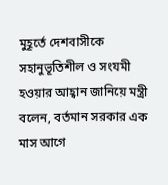মুহূর্তে দেশবাসীকে সহানুভূতিশীল ও সংযমী হওয়ার আহ্বান জানিয়ে মন্ত্রী বলেন, বর্তমান সরকার এক মাস আগে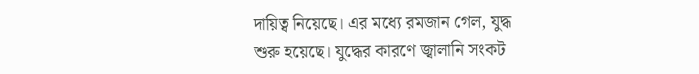দায়িত্ব নিয়েছে। এর মধ্যে রমজান গেল, যুদ্ধ শুরু হয়েছে। যুদ্ধের কারণে জ্বালানি সংকট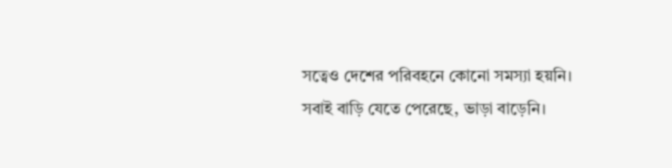সত্বেও দেশের পরিবহনে কোনো সমস্যা হয়নি। সবাই বাড়ি যেতে পেরেছে, ভাড়া বাড়েনি।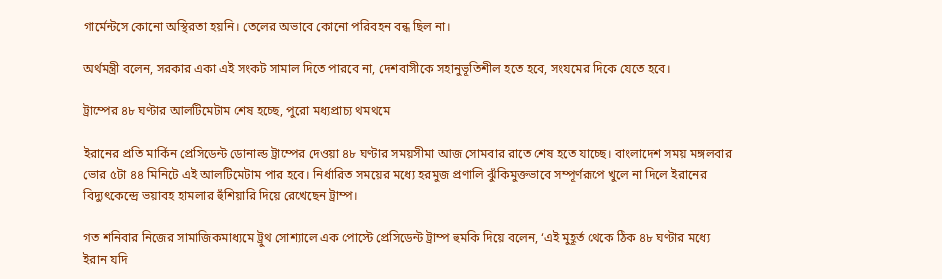গার্মেন্টসে কোনো অস্থিরতা হয়নি। তেলের অভাবে কোনো পরিবহন বন্ধ ছিল না।

অর্থমন্ত্রী বলেন, সরকার একা এই সংকট সামাল দিতে পারবে না, দেশবাসীকে সহানুভূতিশীল হতে হবে, সংযমের দিকে যেতে হবে।

ট্রাম্পের ৪৮ ঘণ্টার আলটিমেটাম শেষ হচ্ছে, পুরো মধ্যপ্রাচ্য থমথমে

ইরানের প্রতি মার্কিন প্রেসিডেন্ট ডোনাল্ড ট্রাম্পের দেওয়া ৪৮ ঘণ্টার সময়সীমা আজ সোমবার রাতে শেষ হতে যাচ্ছে। বাংলাদেশ সময় মঙ্গলবার ভোর ৫টা ৪৪ মিনিটে এই আলটিমেটাম পার হবে। নির্ধারিত সময়ের মধ্যে হরমুজ প্রণালি ঝুঁকিমুক্তভাবে সম্পূর্ণরূপে খুলে না দিলে ইরানের বিদ্যুৎকেন্দ্রে ভয়াবহ হামলার হুঁশিয়ারি দিয়ে রেখেছেন ট্রাম্প।

গত শনিবার নিজের সামাজিকমাধ্যমে ট্রুথ সোশ্যালে এক পোস্টে প্রেসিডেন্ট ট্রাম্প হুমকি দিয়ে বলেন, ‘এই মুহূর্ত থেকে ঠিক ৪৮ ঘণ্টার মধ্যে ইরান যদি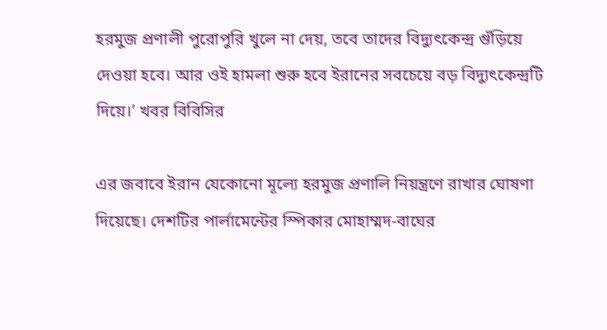হরমুজ প্রণালী পুরোপুরি খুলে না দেয়, তবে তাদের বিদ্যুৎকেন্দ্র গুঁড়িয়ে  দেওয়া হবে। আর ওই হামলা শুরু হবে ইরানের সবচেয়ে বড় বিদ্যুৎকেন্দ্রটি দিয়ে।’ খবর বিবিসির

এর জবাবে ইরান যেকোনো মূল্যে হরমুজ প্রণালি নিয়ন্ত্রণে রাখার ঘোষণা দিয়েছে। দেশটির পার্লামেন্টের স্পিকার মোহাম্মদ-বাঘের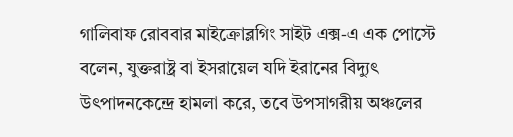গালিবাফ রোববার মাইক্রোব্লগিং সাইট এক্স-এ এক পোস্টে বলেন, যুক্তরাষ্ট্র বা ইসরায়েল যদি ইরানের বিদ্যুৎ উৎপাদনকেন্দ্রে হামলা করে, তবে উপসাগরীয় অঞ্চলের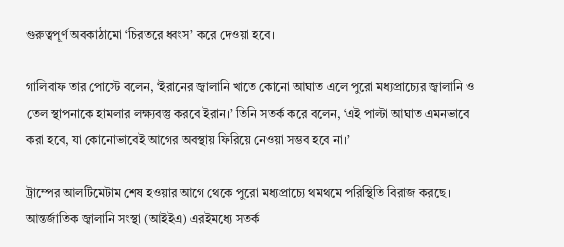গুরুত্বপূর্ণ অবকাঠামো ‘চিরতরে ধ্বংস’ করে দেওয়া হবে।

গালিবাফ তার পোস্টে বলেন, ‘ইরানের জ্বালানি খাতে কোনো আঘাত এলে পুরো মধ্যপ্রাচ্যের জ্বালানি ও তেল স্থাপনাকে হামলার লক্ষ্যবস্তু করবে ইরান।’ তিনি সতর্ক করে বলেন, ‘এই পাল্টা আঘাত এমনভাবে করা হবে, যা কোনোভাবেই আগের অবস্থায় ফিরিয়ে নেওয়া সম্ভব হবে না।’

ট্রাম্পের আলটিমেটাম শেষ হওয়ার আগে থেকে পুরো মধ্যপ্রাচ্যে থমথমে পরিস্থিতি বিরাজ করছে। আন্তর্জাতিক জ্বালানি সংস্থা (আইইএ) এরইমধ্যে সতর্ক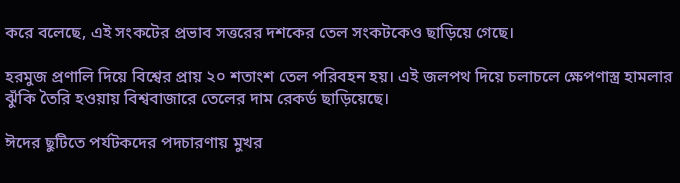করে বলেছে, এই সংকটের প্রভাব সত্তরের দশকের তেল সংকটকেও ছাড়িয়ে গেছে।

হরমুজ প্রণালি দিয়ে বিশ্বের প্রায় ২০ শতাংশ তেল পরিবহন হয়। এই জলপথ দিয়ে চলাচলে ক্ষেপণাস্ত্র হামলার ঝুঁকি তৈরি হওয়ায় বিশ্ববাজারে তেলের দাম রেকর্ড ছাড়িয়েছে।

ঈদের ছুটিতে পর্যটকদের পদচারণায় মুখর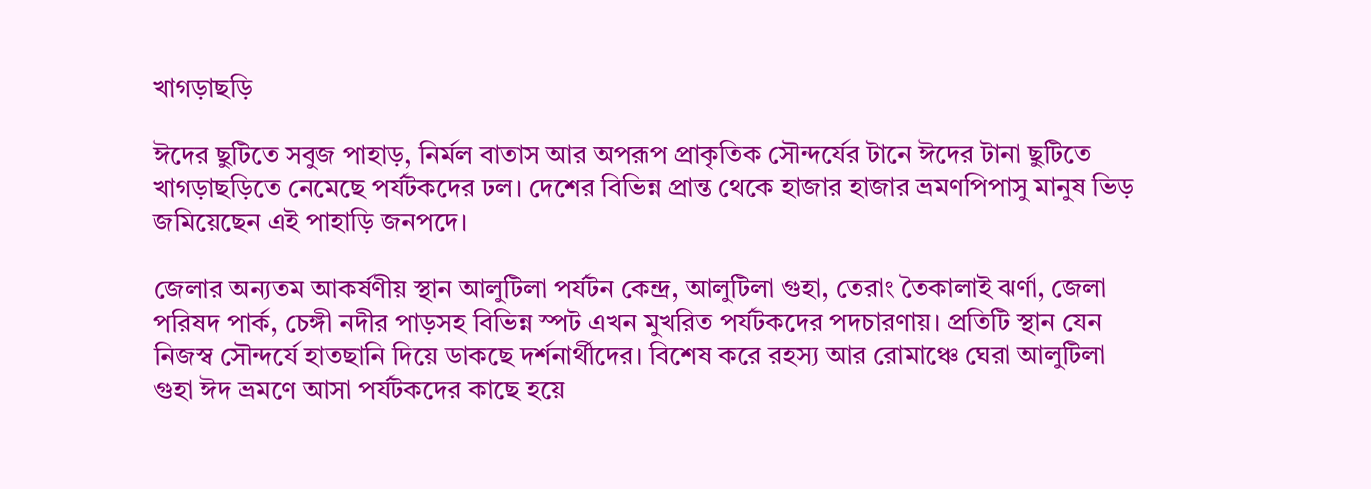খাগড়াছড়ি

ঈদের ছুটিতে সবুজ পাহাড়, নির্মল বাতাস আর অপরূপ প্রাকৃতিক সৌন্দর্যের টানে ঈদের টানা ছুটিতে খাগড়াছড়িতে নেমেছে পর্যটকদের ঢল। দেশের বিভিন্ন প্রান্ত থেকে হাজার হাজার ভ্রমণপিপাসু মানুষ ভিড় জমিয়েছেন এই পাহাড়ি জনপদে।

জেলার অন্যতম আকর্ষণীয় স্থান আলুটিলা পর্যটন কেন্দ্র, আলুটিলা গুহা, তেরাং তৈকালাই ঝর্ণা, জেলা পরিষদ পার্ক, চেঙ্গী নদীর পাড়সহ বিভিন্ন স্পট এখন মুখরিত পর্যটকদের পদচারণায়। প্রতিটি স্থান যেন নিজস্ব সৌন্দর্যে হাতছানি দিয়ে ডাকছে দর্শনার্থীদের। বিশেষ করে রহস্য আর রোমাঞ্চে ঘেরা আলুটিলা গুহা ঈদ ভ্রমণে আসা পর্যটকদের কাছে হয়ে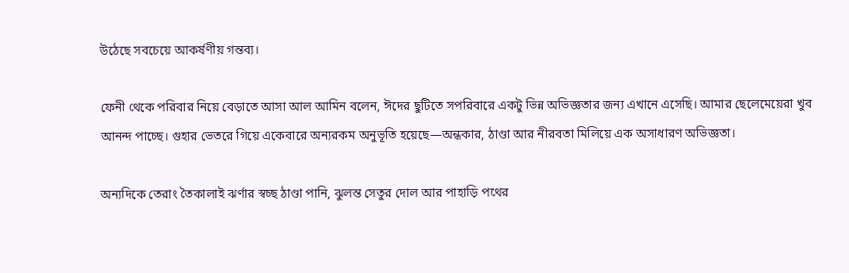উঠেছে সবচেয়ে আকর্ষণীয় গন্তব্য।

ফেনী থেকে পরিবার নিয়ে বেড়াতে আসা আল আমিন বলেন, ঈদের ছুটিতে সপরিবারে একটু ভিন্ন অভিজ্ঞতার জন্য এখানে এসেছি। আমার ছেলেমেয়েরা খুব আনন্দ পাচ্ছে। গুহার ভেতরে গিয়ে একেবারে অন্যরকম অনুভূতি হয়েছে—অন্ধকার, ঠাণ্ডা আর নীরবতা মিলিয়ে এক অসাধারণ অভিজ্ঞতা।

অন্যদিকে তেরাং তৈকালাই ঝর্ণার স্বচ্ছ ঠাণ্ডা পানি, ঝুলন্ত সেতুর দোল আর পাহাড়ি পথের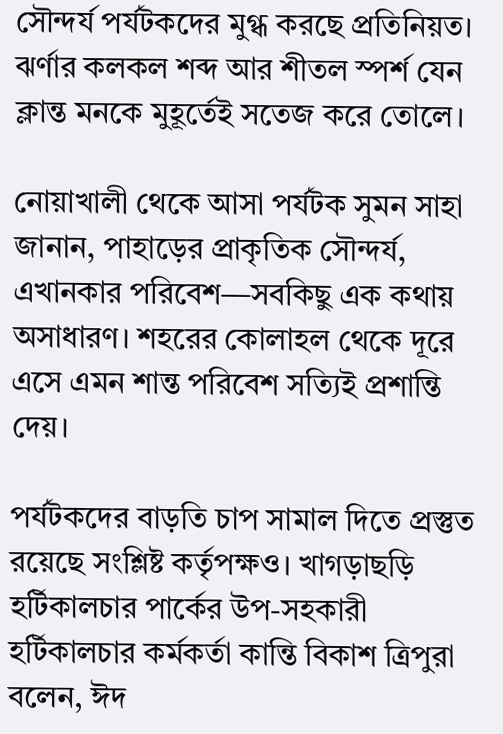সৌন্দর্য পর্যটকদের মুগ্ধ করছে প্রতিনিয়ত। ঝর্ণার কলকল শব্দ আর শীতল স্পর্শ যেন ক্লান্ত মনকে মুহূর্তেই সতেজ করে তোলে।

নোয়াখালী থেকে আসা পর্যটক সুমন সাহা জানান, পাহাড়ের প্রাকৃতিক সৌন্দর্য, এখানকার পরিবেশ—সবকিছু এক কথায় অসাধারণ। শহরের কোলাহল থেকে দূরে এসে এমন শান্ত পরিবেশ সত্যিই প্রশান্তি দেয়।

পর্যটকদের বাড়তি চাপ সামাল দিতে প্রস্তুত রয়েছে সংশ্লিষ্ট কর্তৃপক্ষও। খাগড়াছড়ি হর্টিকালচার পার্কের উপ-সহকারী হর্টিকালচার কর্মকর্তা কান্তি বিকাশ ত্রিপুরা বলেন, ঈদ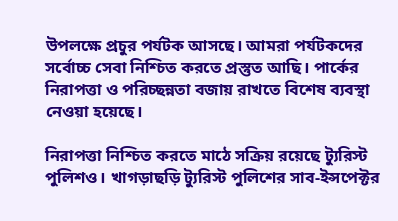উপলক্ষে প্রচুর পর্যটক আসছে। আমরা পর্যটকদের সর্বোচ্চ সেবা নিশ্চিত করতে প্রস্তুত আছি। পার্কের নিরাপত্তা ও পরিচ্ছন্নতা বজায় রাখতে বিশেষ ব্যবস্থা নেওয়া হয়েছে।

নিরাপত্তা নিশ্চিত করতে মাঠে সক্রিয় রয়েছে ট্যুরিস্ট পুলিশও। খাগড়াছড়ি ট্যুরিস্ট পুলিশের সাব-ইন্সপেক্টর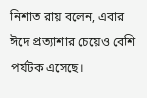নিশাত রায় বলেন, এবার ঈদে প্রত্যাশার চেয়েও বেশি পর্যটক এসেছে।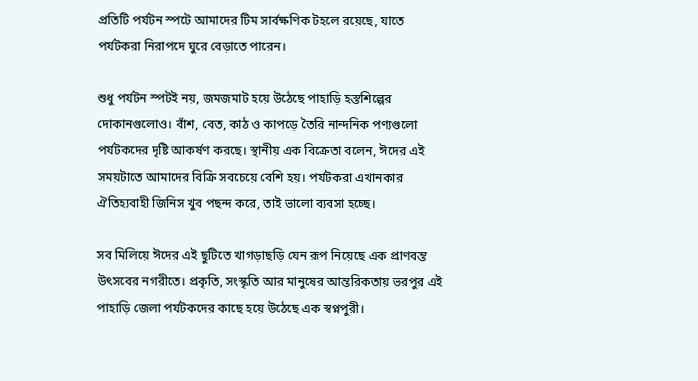প্রতিটি পর্যটন স্পটে আমাদের টিম সার্বক্ষণিক টহলে রয়েছে, যাতে পর্যটকরা নিরাপদে ঘুরে বেড়াতে পারেন।

শুধু পর্যটন স্পটই নয়, জমজমাট হয়ে উঠেছে পাহাড়ি হস্তশিল্পের দোকানগুলোও। বাঁশ, বেত, কাঠ ও কাপড়ে তৈরি নান্দনিক পণ্যগুলো পর্যটকদের দৃষ্টি আকর্ষণ করছে। স্থানীয় এক বিক্রেতা বলেন, ঈদের এই সময়টাতে আমাদের বিক্রি সবচেয়ে বেশি হয়। পর্যটকরা এখানকার ঐতিহ্যবাহী জিনিস খুব পছন্দ করে, তাই ভালো ব্যবসা হচ্ছে।

সব মিলিয়ে ঈদের এই ছুটিতে খাগড়াছড়ি যেন রূপ নিয়েছে এক প্রাণবন্ত উৎসবের নগরীতে। প্রকৃতি, সংস্কৃতি আর মানুষের আন্তরিকতায় ভরপুর এই পাহাড়ি জেলা পর্যটকদের কাছে হয়ে উঠেছে এক স্বপ্নপুরী।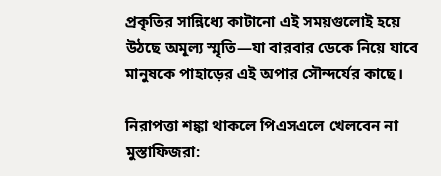প্রকৃতির সান্নিধ্যে কাটানো এই সময়গুলোই হয়ে উঠছে অমূল্য স্মৃতি—যা বারবার ডেকে নিয়ে যাবে মানুষকে পাহাড়ের এই অপার সৌন্দর্যের কাছে।

নিরাপত্তা শঙ্কা থাকলে পিএসএলে খেলবেন না মুস্তাফিজরা: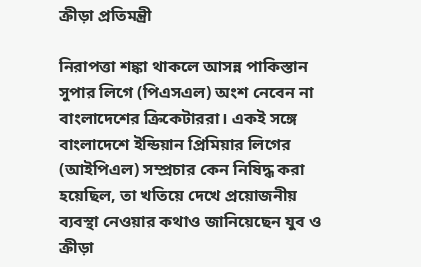ক্রীড়া প্রতিমন্ত্রী

নিরাপত্তা শঙ্কা থাকলে আসন্ন পাকিস্তান সুপার লিগে (পিএসএল) অংশ নেবেন না বাংলাদেশের ক্রিকেটাররা। একই সঙ্গে বাংলাদেশে ইন্ডিয়ান প্রিমিয়ার লিগের (আইপিএল) সম্প্রচার কেন নিষিদ্ধ করা হয়েছিল, তা খতিয়ে দেখে প্রয়োজনীয় ব্যবস্থা নেওয়ার কথাও জানিয়েছেন যুব ও ক্রীড়া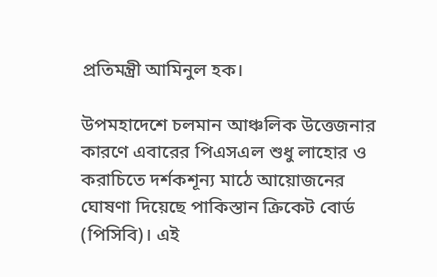প্রতিমন্ত্রী আমিনুল হক।

উপমহাদেশে চলমান আঞ্চলিক উত্তেজনার কারণে এবারের পিএসএল শুধু লাহোর ও করাচিতে দর্শকশূন্য মাঠে আয়োজনের ঘোষণা দিয়েছে পাকিস্তান ক্রিকেট বোর্ড (পিসিবি)। এই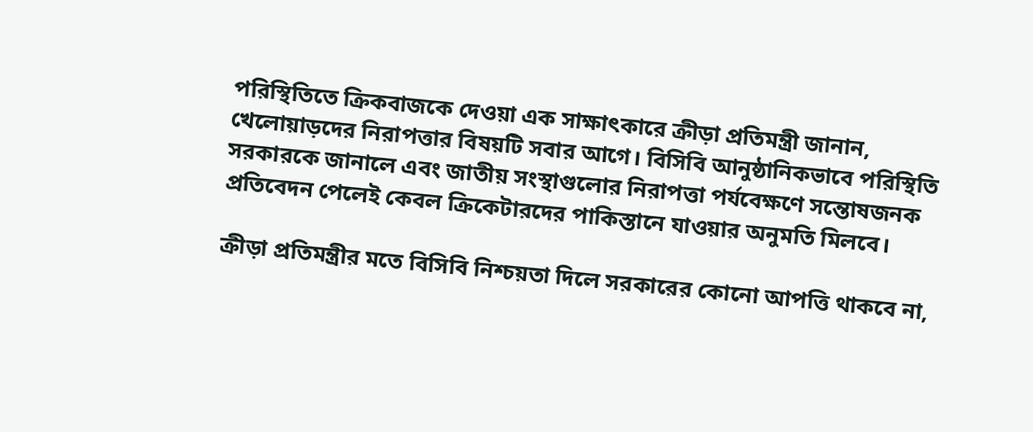পরিস্থিতিতে ক্রিকবাজকে দেওয়া এক সাক্ষাৎকারে ক্রীড়া প্রতিমন্ত্রী জানান, খেলোয়াড়দের নিরাপত্তার বিষয়টি সবার আগে। বিসিবি আনুষ্ঠানিকভাবে পরিস্থিতি সরকারকে জানালে এবং জাতীয় সংস্থাগুলোর নিরাপত্তা পর্যবেক্ষণে সন্তোষজনক প্রতিবেদন পেলেই কেবল ক্রিকেটারদের পাকিস্তানে যাওয়ার অনুমতি মিলবে।

ক্রীড়া প্রতিমন্ত্রীর মতে বিসিবি নিশ্চয়তা দিলে সরকারের কোনো আপত্তি থাকবে না,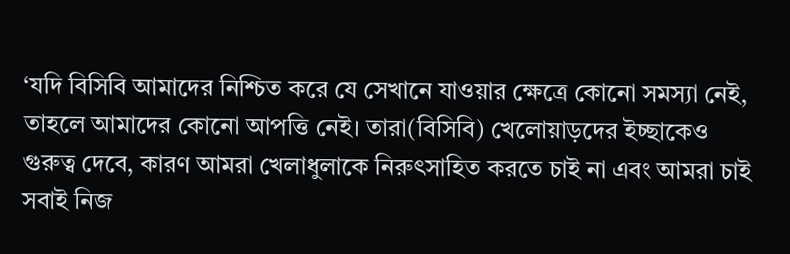‘যদি বিসিবি আমাদের নিশ্চিত করে যে সেখানে যাওয়ার ক্ষেত্রে কোনো সমস্যা নেই, তাহলে আমাদের কোনো আপত্তি নেই। তারা(বিসিবি) খেলোয়াড়দের ইচ্ছাকেও গুরুত্ব দেবে, কারণ আমরা খেলাধুলাকে নিরুৎসাহিত করতে চাই না এবং আমরা চাই সবাই নিজ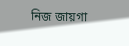নিজ জায়গা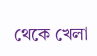থেকে খেলা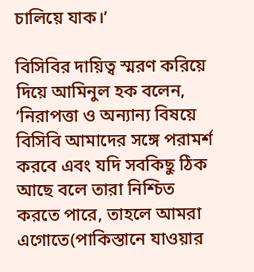চালিয়ে যাক।’

বিসিবির দায়িত্ব স্মরণ করিয়ে দিয়ে আমিনুল হক বলেন, ‘নিরাপত্তা ও অন্যান্য বিষয়ে বিসিবি আমাদের সঙ্গে পরামর্শ করবে এবং যদি সবকিছু ঠিক আছে বলে তারা নিশ্চিত করতে পারে, তাহলে আমরা এগোতে(পাকিস্তানে যাওয়ার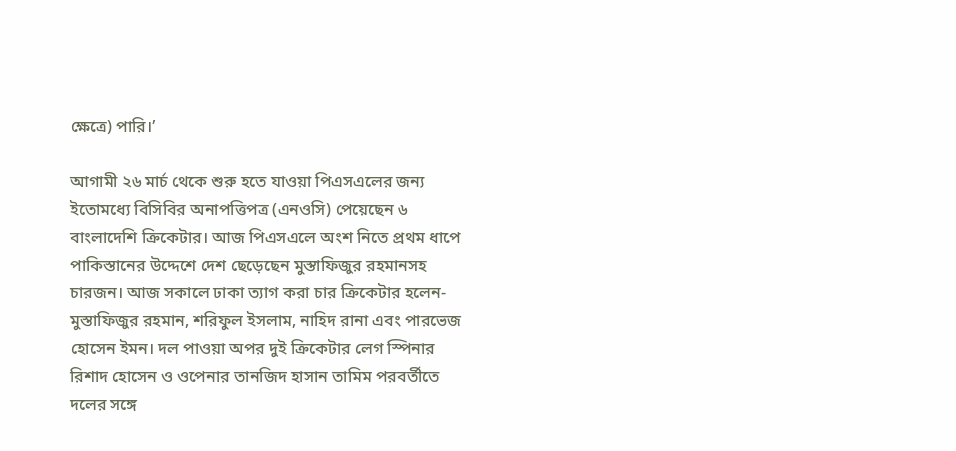ক্ষেত্রে) পারি।’

আগামী ২৬ মার্চ থেকে শুরু হতে যাওয়া পিএসএলের জন্য ইতোমধ্যে বিসিবির অনাপত্তিপত্র (এনওসি) পেয়েছেন ৬ বাংলাদেশি ক্রিকেটার। আজ পিএসএলে অংশ নিতে প্রথম ধাপে পাকিস্তানের উদ্দেশে দেশ ছেড়েছেন মুস্তাফিজুর রহমানসহ চারজন। আজ সকালে ঢাকা ত্যাগ করা চার ক্রিকেটার হলেন- মুস্তাফিজুর রহমান, শরিফুল ইসলাম, নাহিদ রানা এবং পারভেজ হোসেন ইমন। দল পাওয়া অপর দুই ক্রিকেটার লেগ স্পিনার রিশাদ হোসেন ও ওপেনার তানজিদ হাসান তামিম পরবর্তীতে দলের সঙ্গে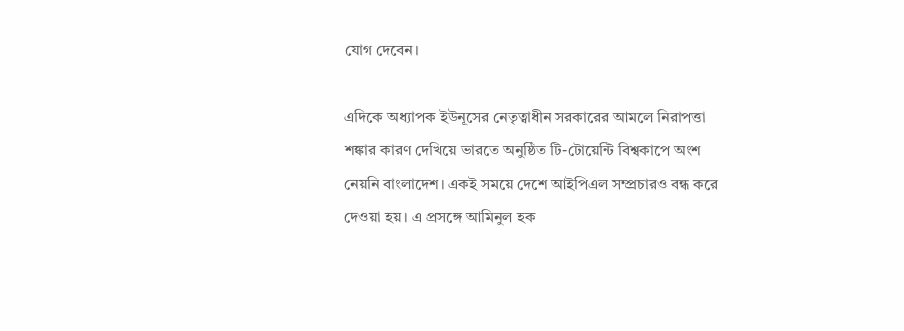যোগ দেবেন।

এদিকে অধ্যাপক ইউনূসের নেতৃত্বাধীন সরকারের আমলে নিরাপত্তা শঙ্কার কারণ দেখিয়ে ভারতে অনুষ্ঠিত টি-টোয়েন্টি বিশ্বকাপে অংশ নেয়নি বাংলাদেশ। একই সময়ে দেশে আইপিএল সম্প্রচারও বন্ধ করে দেওয়া হয়। এ প্রসঙ্গে আমিনুল হক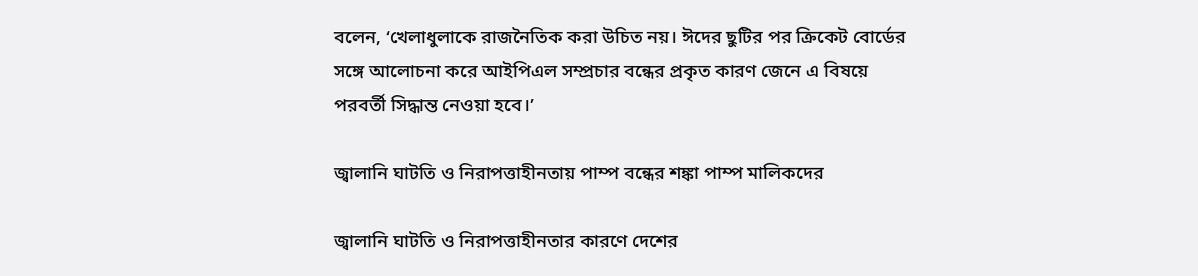বলেন, ‘খেলাধুলাকে রাজনৈতিক করা উচিত নয়। ঈদের ছুটির পর ক্রিকেট বোর্ডের সঙ্গে আলোচনা করে আইপিএল সম্প্রচার বন্ধের প্রকৃত কারণ জেনে এ বিষয়ে পরবর্তী সিদ্ধান্ত নেওয়া হবে।’

জ্বালানি ঘাটতি ও নিরাপত্তাহীনতায় পাম্প বন্ধের শঙ্কা পাম্প মালিকদের

জ্বালানি ঘাটতি ও নিরাপত্তাহীনতার কারণে দেশের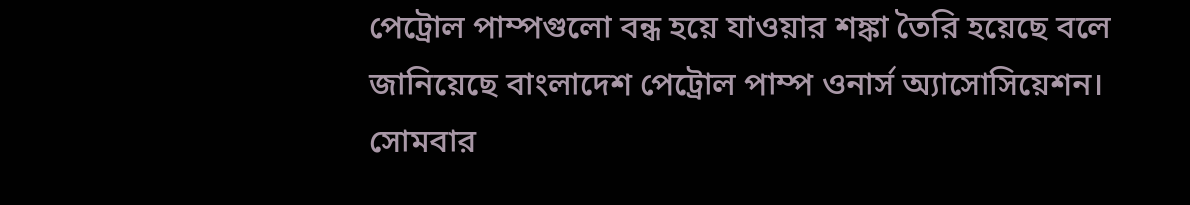পেট্রোল পাম্পগুলো বন্ধ হয়ে যাওয়ার শঙ্কা তৈরি হয়েছে বলে জানিয়েছে বাংলাদেশ পেট্রোল পাম্প ওনার্স অ্যাসোসিয়েশন। সোমবার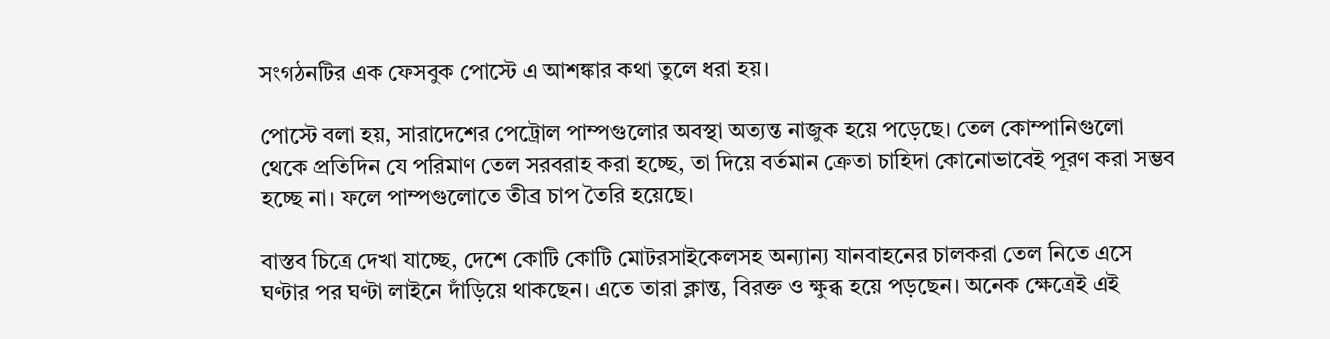সংগঠনটির এক ফেসবুক পোস্টে এ আশঙ্কার কথা তুলে ধরা হয়।

পোস্টে বলা হয়, সারাদেশের পেট্রোল পাম্পগুলোর অবস্থা অত্যন্ত নাজুক হয়ে পড়েছে। তেল কোম্পানিগুলো থেকে প্রতিদিন যে পরিমাণ তেল সরবরাহ করা হচ্ছে, তা দিয়ে বর্তমান ক্রেতা চাহিদা কোনোভাবেই পূরণ করা সম্ভব হচ্ছে না। ফলে পাম্পগুলোতে তীব্র চাপ তৈরি হয়েছে।

বাস্তব চিত্রে দেখা যাচ্ছে, দেশে কোটি কোটি মোটরসাইকেলসহ অন্যান্য যানবাহনের চালকরা তেল নিতে এসে ঘণ্টার পর ঘণ্টা লাইনে দাঁড়িয়ে থাকছেন। এতে তারা ক্লান্ত, বিরক্ত ও ক্ষুব্ধ হয়ে পড়ছেন। অনেক ক্ষেত্রেই এই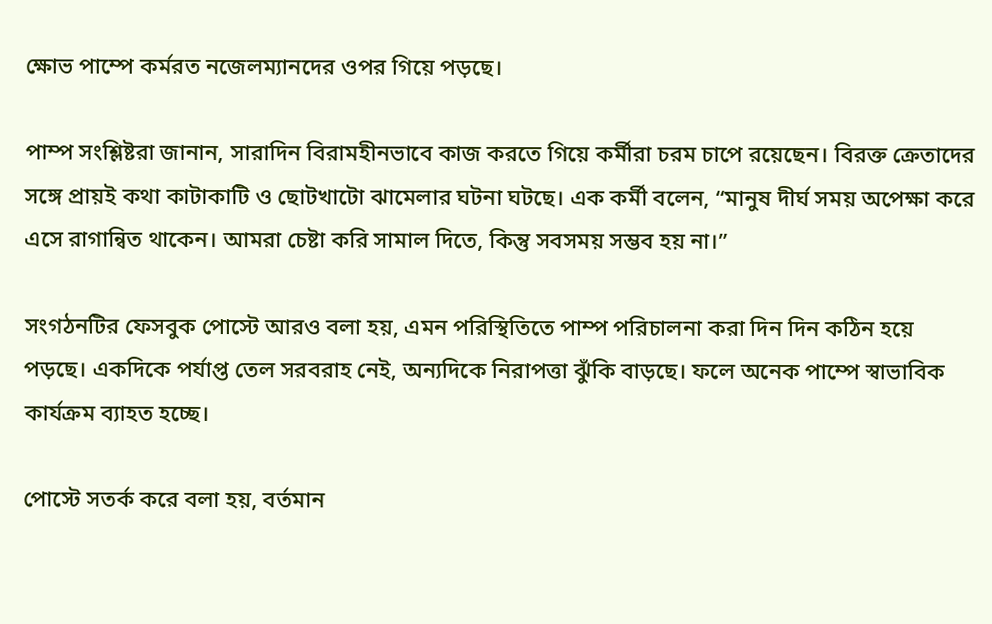ক্ষোভ পাম্পে কর্মরত নজেলম্যানদের ওপর গিয়ে পড়ছে।

পাম্প সংশ্লিষ্টরা জানান, সারাদিন বিরামহীনভাবে কাজ করতে গিয়ে কর্মীরা চরম চাপে রয়েছেন। বিরক্ত ক্রেতাদের সঙ্গে প্রায়ই কথা কাটাকাটি ও ছোটখাটো ঝামেলার ঘটনা ঘটছে। এক কর্মী বলেন, “মানুষ দীর্ঘ সময় অপেক্ষা করে এসে রাগান্বিত থাকেন। আমরা চেষ্টা করি সামাল দিতে, কিন্তু সবসময় সম্ভব হয় না।”

সংগঠনটির ফেসবুক পোস্টে আরও বলা হয়, এমন পরিস্থিতিতে পাম্প পরিচালনা করা দিন দিন কঠিন হয়ে পড়ছে। একদিকে পর্যাপ্ত তেল সরবরাহ নেই, অন্যদিকে নিরাপত্তা ঝুঁকি বাড়ছে। ফলে অনেক পাম্পে স্বাভাবিক কার্যক্রম ব্যাহত হচ্ছে।

পোস্টে সতর্ক করে বলা হয়, বর্তমান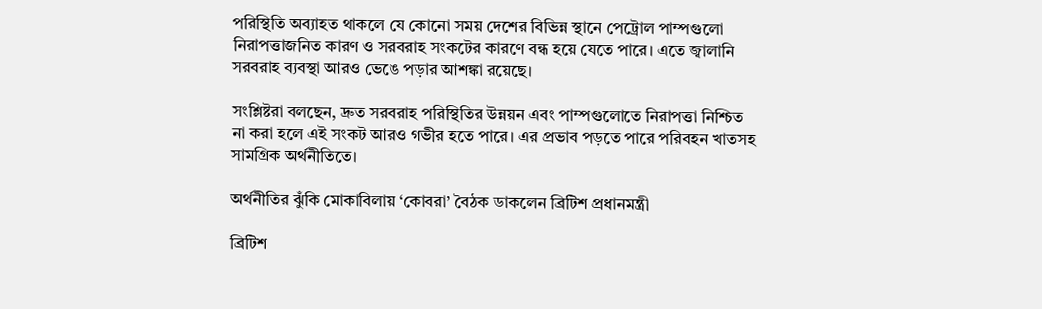পরিস্থিতি অব্যাহত থাকলে যে কোনো সময় দেশের বিভিন্ন স্থানে পেট্রোল পাম্পগুলো নিরাপত্তাজনিত কারণ ও সরবরাহ সংকটের কারণে বন্ধ হয়ে যেতে পারে। এতে জ্বালানি সরবরাহ ব্যবস্থা আরও ভেঙে পড়ার আশঙ্কা রয়েছে।

সংশ্লিষ্টরা বলছেন, দ্রুত সরবরাহ পরিস্থিতির উন্নয়ন এবং পাম্পগুলোতে নিরাপত্তা নিশ্চিত না করা হলে এই সংকট আরও গভীর হতে পারে। এর প্রভাব পড়তে পারে পরিবহন খাতসহ সামগ্রিক অর্থনীতিতে।

অর্থনীতির ঝুঁকি মোকাবিলায় ‘কোবরা’ বৈঠক ডাকলেন ব্রিটিশ প্রধানমন্ত্রী

ব্রিটিশ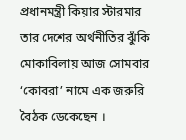প্রধানমন্ত্রী কিয়ার স্টারমার তার দেশের অর্থনীতির ঝুঁকি মোকাবিলায় আজ সোমবার ‘কোবরা’ নামে এক জরুরি বৈঠক ডেকেছেন ।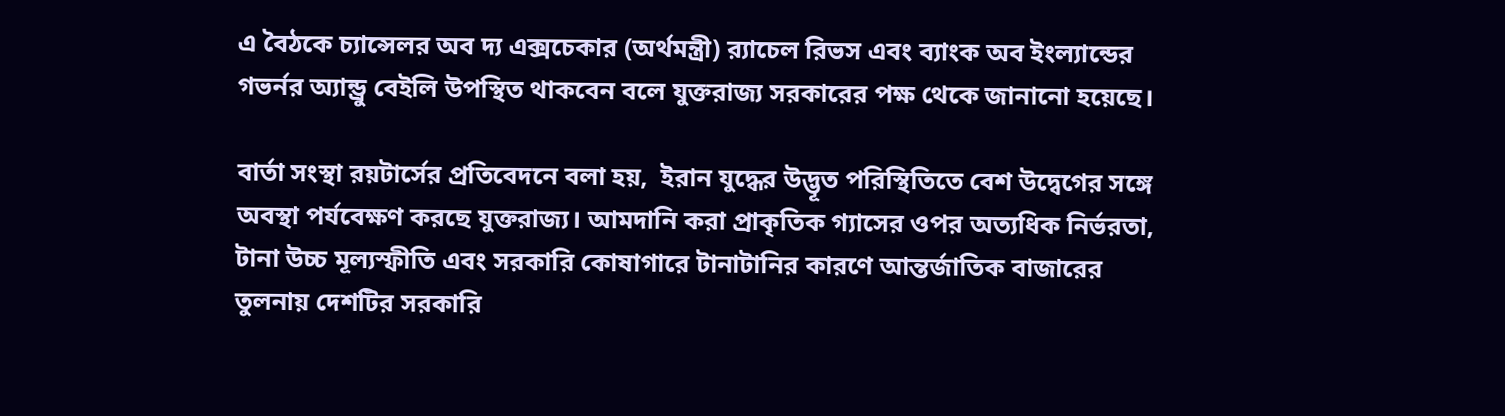এ বৈঠকে চ্যান্সেলর অব দ্য এক্সচেকার (অর্থমন্ত্রী) র‍্যাচেল রিভস এবং ব্যাংক অব ইংল্যান্ডের গভর্নর অ্যান্ড্রু বেইলি উপস্থিত থাকবেন বলে যুক্তরাজ্য সরকারের পক্ষ থেকে জানানো হয়েছে।

বার্তা সংস্থা রয়টার্সের প্রতিবেদনে বলা হয়,  ইরান যুদ্ধের উদ্ভূত পরিস্থিতিতে বেশ উদ্বেগের সঙ্গে অবস্থা পর্যবেক্ষণ করছে যুক্তরাজ্য। আমদানি করা প্রাকৃতিক গ্যাসের ওপর অত্যধিক নির্ভরতা, টানা উচ্চ মূল্যস্ফীতি এবং সরকারি কোষাগারে টানাটানির কারণে আন্তর্জাতিক বাজারের তুলনায় দেশটির সরকারি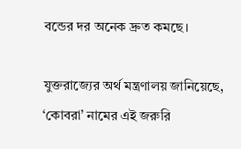বন্ডের দর অনেক দ্রুত কমছে।

যুক্তরাজ্যের অর্থ মন্ত্রণালয় জানিয়েছে, ‘কোবরা’ নামের এই জরুরি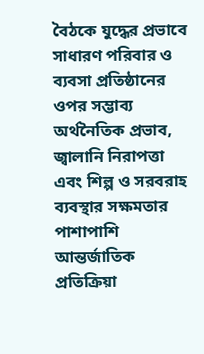বৈঠকে যুদ্ধের প্রভাবে সাধারণ পরিবার ও ব্যবসা প্রতিষ্ঠানের ওপর সম্ভাব্য অর্থনৈতিক প্রভাব, জ্বালানি নিরাপত্তা এবং শিল্প ও সরবরাহ ব্যবস্থার সক্ষমতার পাশাপাশি আন্তর্জাতিক প্রতিক্রিয়া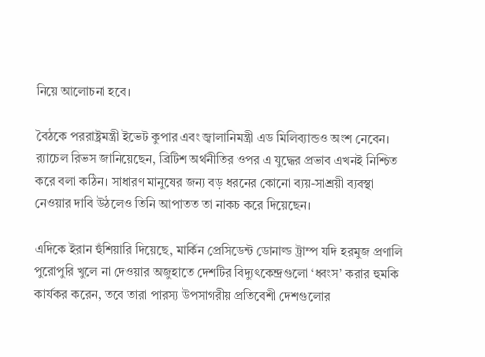নিয়ে আলোচনা হবে।

বৈঠকে পররাষ্ট্রমন্ত্রী ইভেট কুপার এবং জ্বালানিমন্ত্রী এড মিলিব্যান্ডও অংশ নেবেন। র‍্যাচেল রিভস জানিয়েছেন, ব্রিটিশ অর্থনীতির ওপর এ যুদ্ধের প্রভাব এখনই নিশ্চিত করে বলা কঠিন। সাধারণ মানুষের জন্য বড় ধরনের কোনো ব্যয়-সাশ্রয়ী ব্যবস্থা নেওয়ার দাবি উঠলেও তিনি আপাতত তা নাকচ করে দিয়েছেন।

এদিকে ইরান হুঁশিয়ারি দিয়েছে, মার্কিন প্রেসিডেন্ট ডোনাল্ড ট্রাম্প যদি হরমুজ প্রণালি পুরোপুরি খুলে না দেওয়ার অজুহাতে দেশটির বিদ্যুৎকেন্দ্রগুলো ‘ধ্বংস’ করার হুমকি কার্যকর করেন, তবে তারা পারস্য উপসাগরীয় প্রতিবেশী দেশগুলোর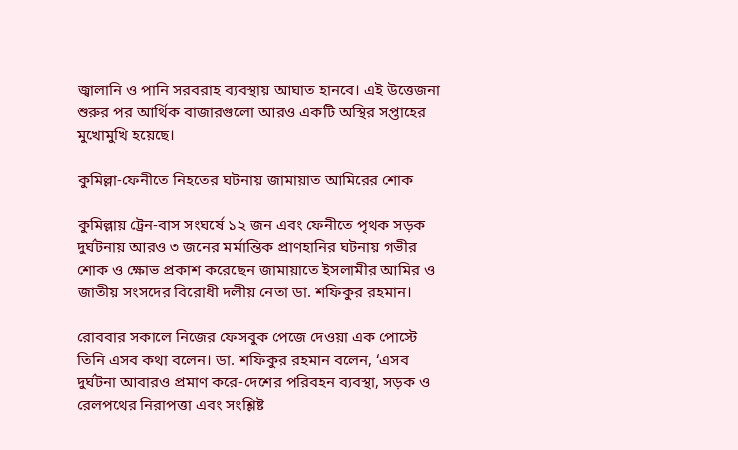জ্বালানি ও পানি সরবরাহ ব্যবস্থায় আঘাত হানবে। এই উত্তেজনা শুরুর পর আর্থিক বাজারগুলো আরও একটি অস্থির সপ্তাহের মুখোমুখি হয়েছে।

কুমিল্লা-ফেনীতে নিহতের ঘটনায় জামায়াত আমিরের শোক

কুমিল্লায় ট্রেন-বাস সংঘর্ষে ১২ জন এবং ফেনীতে পৃথক সড়ক দুর্ঘটনায় আরও ৩ জনের মর্মান্তিক প্রাণহানির ঘটনায় গভীর শোক ও ক্ষোভ প্রকাশ করেছেন জামায়াতে ইসলামীর আমির ও জাতীয় সংসদের বিরোধী দলীয় নেতা ডা. শফিকুর রহমান।

রোববার সকালে নিজের ফেসবুক পেজে দেওয়া এক পোস্টে তিনি এসব কথা বলেন। ডা. শফিকুর রহমান বলেন, ‘এসব দুর্ঘটনা আবারও প্রমাণ করে-দেশের পরিবহন ব্যবস্থা, সড়ক ও রেলপথের নিরাপত্তা এবং সংশ্লিষ্ট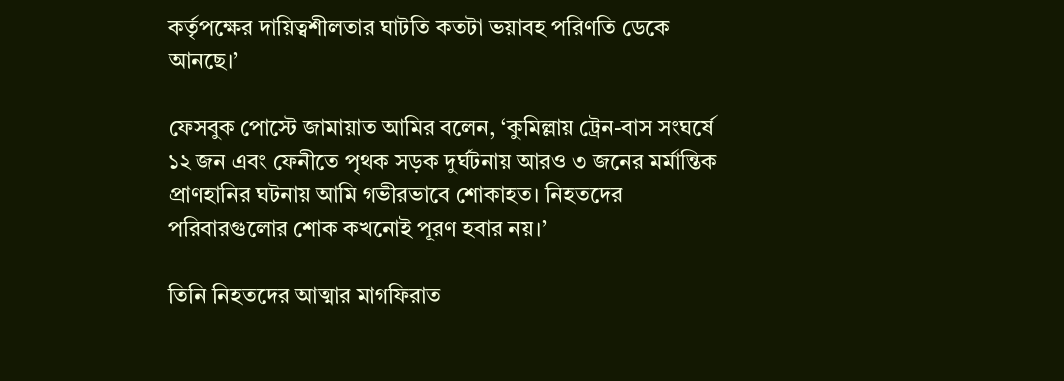কর্তৃপক্ষের দায়িত্বশীলতার ঘাটতি কতটা ভয়াবহ পরিণতি ডেকে আনছে।’

ফেসবুক পোস্টে জামায়াত আমির বলেন, ‘কুমিল্লায় ট্রেন-বাস সংঘর্ষে ১২ জন এবং ফেনীতে পৃথক সড়ক দুর্ঘটনায় আরও ৩ জনের মর্মান্তিক প্রাণহানির ঘটনায় আমি গভীরভাবে শোকাহত। নিহতদের পরিবারগুলোর শোক কখনোই পূরণ হবার নয়।’

তিনি নিহতদের আত্মার মাগফিরাত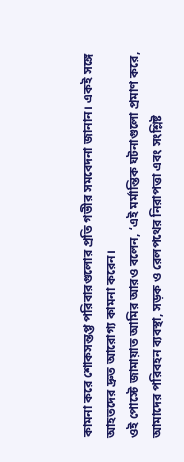কামনা করে শোকসন্তপ্ত পরিবারগুলোর প্রতি গভীর সমবেদনা জানান। একই সঙ্গে আহতদের দ্রুত আরোগ্য কামনা করেন।
ওই পোস্টে জামায়াত আমির আরও বলেন, ‘এই মর্মান্তিক ঘটনাগুলো প্রমাণ করে, আমাদের পরিবহন ব্যবস্থা, সড়ক ও রেলপথের নিরাপত্তা এবং সংশ্লিষ্ট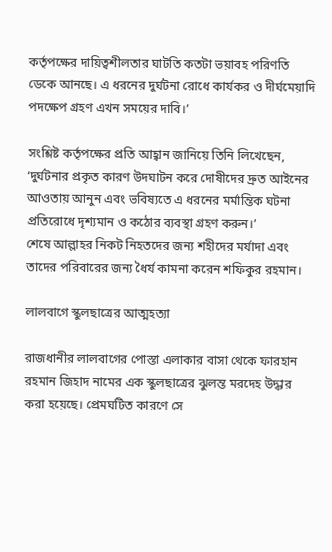কর্তৃপক্ষের দায়িত্বশীলতার ঘাটতি কতটা ভয়াবহ পরিণতি ডেকে আনছে। এ ধরনের দুর্ঘটনা রোধে কার্যকর ও দীর্ঘমেয়াদি পদক্ষেপ গ্রহণ এখন সময়ের দাবি।’

সংশ্লিষ্ট কর্তৃপক্ষের প্রতি আহ্বান জানিয়ে তিনি লিখেছেন, ‘দুর্ঘটনার প্রকৃত কারণ উদঘাটন করে দোষীদের দ্রুত আইনের আওতায় আনুন এবং ভবিষ্যতে এ ধরনের মর্মান্তিক ঘটনা প্রতিরোধে দৃশ্যমান ও কঠোর ব্যবস্থা গ্রহণ করুন।’
শেষে আল্লাহর নিকট নিহতদের জন্য শহীদের মর্যাদা এবং তাদের পরিবারের জন্য ধৈর্য কামনা করেন শফিকুর রহমান।

লালবাগে স্কুলছাত্রের আত্মহত্যা

রাজধানীর লালবাগের পোস্তা এলাকার বাসা থেকে ফারহান রহমান জিহাদ নামের এক স্কুলছাত্রের ঝুলন্ত মরদেহ উদ্ধার করা হয়েছে। প্রেমঘটিত কারণে সে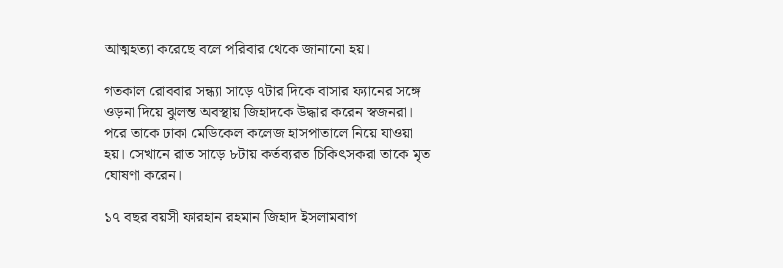আত্মহত্যা করেছে বলে পরিবার থেকে জানানো হয়।

গতকাল রোববার সন্ধ্যা সাড়ে ৭টার দিকে বাসার ফ্যানের সঙ্গে ওড়না দিয়ে ঝুলন্ত অবস্থায় জিহাদকে উদ্ধার করেন স্বজনরা। পরে তাকে ঢাকা মেডিকেল কলেজ হাসপাতালে নিয়ে যাওয়া হয়। সেখানে রাত সাড়ে ৮টায় কর্তব্যরত চিকিৎসকরা তাকে মৃত ঘোষণা করেন।

১৭ বছর বয়সী ফারহান রহমান জিহাদ ইসলামবাগ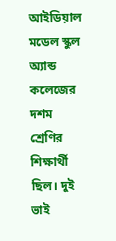আইডিয়াল মডেল স্কুল অ্যান্ড কলেজের দশম শ্রেণির শিক্ষার্থী ছিল। দুই ভাই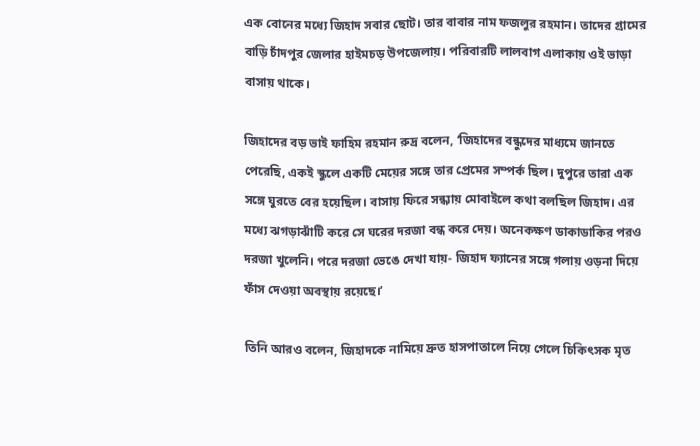এক বোনের মধ্যে জিহাদ সবার ছোট। তার বাবার নাম ফজলুর রহমান। তাদের গ্রামের বাড়ি চাঁদপুর জেলার হাইমচড় উপজেলায়। পরিবারটি লালবাগ এলাকায় ওই ভাড়া বাসায় থাকে।

জিহাদের বড় ভাই ফাহিম রহমান রুদ্র বলেন, ‘জিহাদের বন্ধুদের মাধ্যমে জানতে পেরেছি, একই স্কুলে একটি মেয়ের সঙ্গে তার প্রেমের সম্পর্ক ছিল। দুপুরে তারা এক সঙ্গে ঘুরতে বের হয়েছিল। বাসায় ফিরে সন্ধ্যায় মোবাইলে কথা বলছিল জিহাদ। এর মধ্যে ঝগড়াঝাঁটি করে সে ঘরের দরজা বন্ধ করে দেয়। অনেকক্ষণ ডাকাডাকির পরও দরজা খুলেনি। পরে দরজা ভেঙে দেখা যায়- জিহাদ ফ্যানের সঙ্গে গলায় ওড়না দিয়ে ফাঁস দেওয়া অবস্থায় রয়েছে।’

তিনি আরও বলেন, জিহাদকে নামিয়ে দ্রুত হাসপাতালে নিয়ে গেলে চিকিৎসক মৃত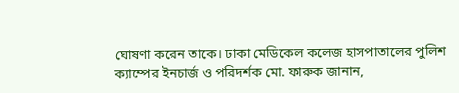ঘোষণা করেন তাকে। ঢাকা মেডিকেল কলেজ হাসপাতালের পুলিশ ক্যাম্পের ইনচার্জ ও পরিদর্শক মো. ফারুক জানান,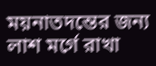ময়নাতদন্তের জন্য লাশ মর্গে রাখা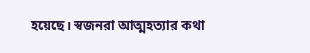হয়েছে। স্বজনরা আত্মহত্যার কথা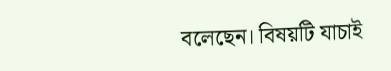বলেছেন। বিষয়টি যাচাই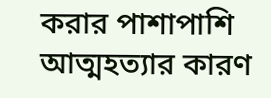করার পাশাপাশি আত্মহত্যার কারণ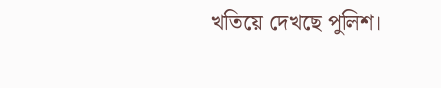খতিয়ে দেখছে পুলিশ।